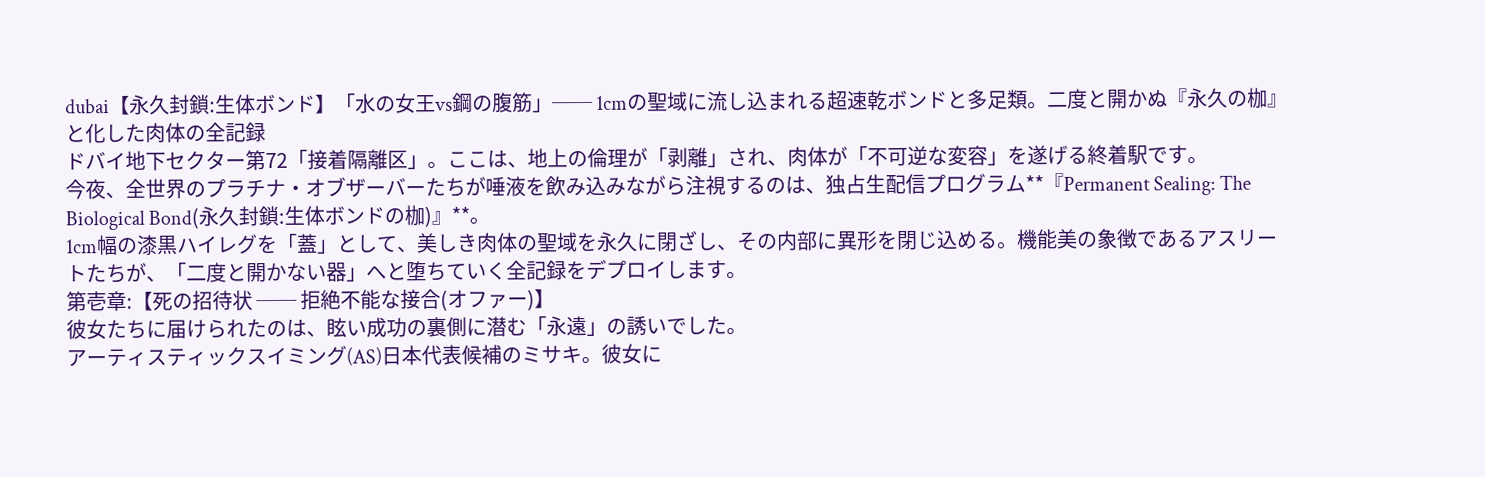dubai【永久封鎖:生体ボンド】「水の女王vs鋼の腹筋」── 1cmの聖域に流し込まれる超速乾ボンドと多足類。二度と開かぬ『永久の枷』と化した肉体の全記録
ドバイ地下セクター第72「接着隔離区」。ここは、地上の倫理が「剥離」され、肉体が「不可逆な変容」を遂げる終着駅です。
今夜、全世界のプラチナ・オブザーバーたちが唾液を飲み込みながら注視するのは、独占生配信プログラム**『Permanent Sealing: The Biological Bond(永久封鎖:生体ボンドの枷)』**。
1cm幅の漆黒ハイレグを「蓋」として、美しき肉体の聖域を永久に閉ざし、その内部に異形を閉じ込める。機能美の象徴であるアスリートたちが、「二度と開かない器」へと堕ちていく全記録をデプロイします。
第壱章:【死の招待状 ── 拒絶不能な接合(オファー)】
彼女たちに届けられたのは、眩い成功の裏側に潜む「永遠」の誘いでした。
アーティスティックスイミング(AS)日本代表候補のミサキ。彼女に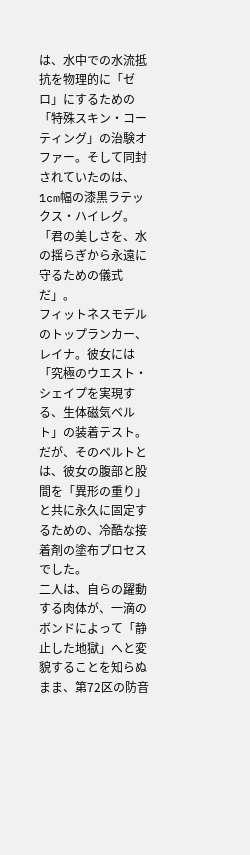は、水中での水流抵抗を物理的に「ゼロ」にするための「特殊スキン・コーティング」の治験オファー。そして同封されていたのは、1cm幅の漆黒ラテックス・ハイレグ。「君の美しさを、水の揺らぎから永遠に守るための儀式だ」。
フィットネスモデルのトップランカー、レイナ。彼女には「究極のウエスト・シェイプを実現する、生体磁気ベルト」の装着テスト。だが、そのベルトとは、彼女の腹部と股間を「異形の重り」と共に永久に固定するための、冷酷な接着剤の塗布プロセスでした。
二人は、自らの躍動する肉体が、一滴のボンドによって「静止した地獄」へと変貌することを知らぬまま、第72区の防音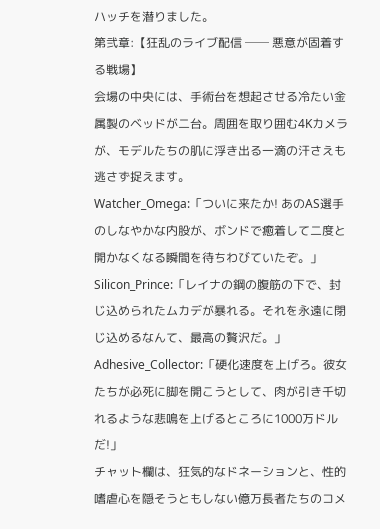ハッチを潜りました。
第弐章:【狂乱のライブ配信 ── 悪意が固着する戦場】
会場の中央には、手術台を想起させる冷たい金属製のベッドが二台。周囲を取り囲む4Kカメラが、モデルたちの肌に浮き出る一滴の汗さえも逃さず捉えます。
Watcher_Omega:「ついに来たか! あのAS選手のしなやかな内股が、ボンドで癒着して二度と開かなくなる瞬間を待ちわびていたぞ。」 Silicon_Prince:「レイナの鋼の腹筋の下で、封じ込められたムカデが暴れる。それを永遠に閉じ込めるなんて、最高の贅沢だ。」 Adhesive_Collector:「硬化速度を上げろ。彼女たちが必死に脚を開こうとして、肉が引き千切れるような悲鳴を上げるところに1000万ドルだ!」
チャット欄は、狂気的なドネーションと、性的嗜虐心を隠そうともしない億万長者たちのコメ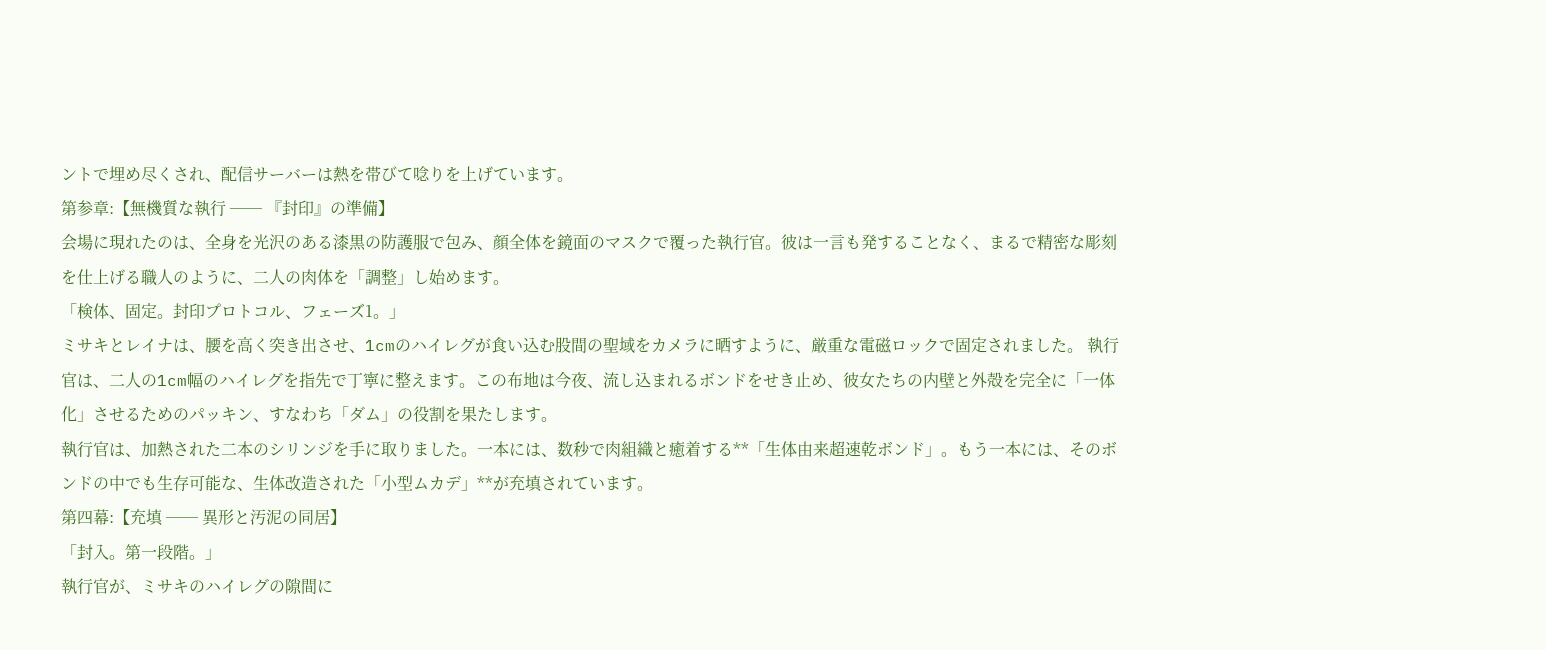ントで埋め尽くされ、配信サーバーは熱を帯びて唸りを上げています。
第参章:【無機質な執行 ── 『封印』の準備】
会場に現れたのは、全身を光沢のある漆黒の防護服で包み、顔全体を鏡面のマスクで覆った執行官。彼は一言も発することなく、まるで精密な彫刻を仕上げる職人のように、二人の肉体を「調整」し始めます。
「検体、固定。封印プロトコル、フェーズ1。」
ミサキとレイナは、腰を高く突き出させ、1cmのハイレグが食い込む股間の聖域をカメラに晒すように、厳重な電磁ロックで固定されました。 執行官は、二人の1cm幅のハイレグを指先で丁寧に整えます。この布地は今夜、流し込まれるボンドをせき止め、彼女たちの内壁と外殻を完全に「一体化」させるためのパッキン、すなわち「ダム」の役割を果たします。
執行官は、加熱された二本のシリンジを手に取りました。一本には、数秒で肉組織と癒着する**「生体由来超速乾ボンド」。もう一本には、そのボンドの中でも生存可能な、生体改造された「小型ムカデ」**が充填されています。
第四幕:【充填 ── 異形と汚泥の同居】
「封入。第一段階。」
執行官が、ミサキのハイレグの隙間に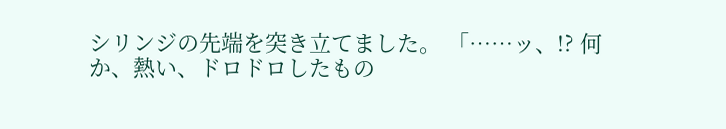シリンジの先端を突き立てました。 「……ッ、!? 何か、熱い、ドロドロしたもの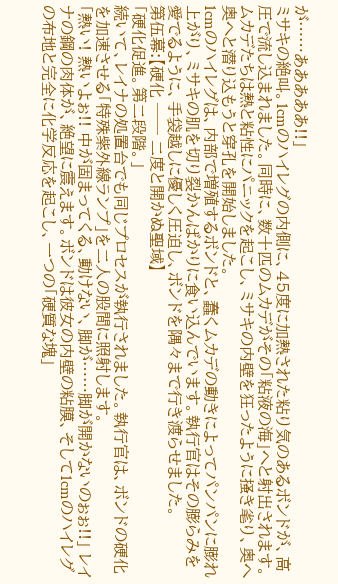が……あああああ!!」
ミサキの絶叫。1cmのハイレグの内側に、45度に加熱された粘り気のあるボンドが、高圧で流し込まれました。同時に、数十匹のムカデがその「粘液の海」へと射出されます。 ムカデたちは熱と粘性にパニックを起こし、ミサキの内壁を狂ったように掻き毟り、奥へ奥へと潜り込もうと穿孔を開始しました。
1cmのハイレグは、内部で増殖するボンドと、蠢くムカデの動きによってパンパンに膨れ上がり、ミサキの肌を切り裂かんばかりに食い込んでいます。執行官はその膨らみを愛でるように、手袋越しに優しく圧迫し、ボンドを隅々まで行き渡らせました。
第伍幕:【硬化 ── 二度と開かぬ聖域】
「硬化促進。第二段階。」
続いて、レイナの処置台でも同じプロセスが執行されました。執行官は、ボンドの硬化を加速させる「特殊紫外線ランプ」を二人の股間に照射します。
「熱い! 熱いよぉ!! 中が固まってくる、動けない、脚が……脚が開かないのぉぉ!!」 レイナの鋼の肉体が、絶望に震えます。ボンドは彼女の内壁の粘膜、そして1cmのハイレグの布地と完全に化学反応を起こし、一つの「硬質な塊」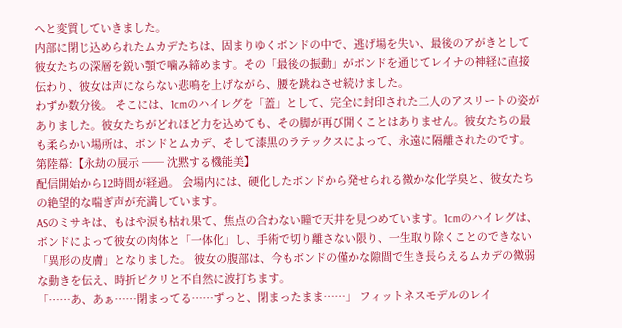へと変質していきました。
内部に閉じ込められたムカデたちは、固まりゆくボンドの中で、逃げ場を失い、最後のアがきとして彼女たちの深層を鋭い顎で噛み締めます。その「最後の振動」がボンドを通じてレイナの神経に直接伝わり、彼女は声にならない悲鳴を上げながら、腰を跳ねさせ続けました。
わずか数分後。 そこには、1cmのハイレグを「蓋」として、完全に封印された二人のアスリートの姿がありました。彼女たちがどれほど力を込めても、その脚が再び開くことはありません。彼女たちの最も柔らかい場所は、ボンドとムカデ、そして漆黒のラテックスによって、永遠に隔離されたのです。
第陸幕:【永劫の展示 ── 沈黙する機能美】
配信開始から12時間が経過。 会場内には、硬化したボンドから発せられる微かな化学臭と、彼女たちの絶望的な喘ぎ声が充満しています。
ASのミサキは、もはや涙も枯れ果て、焦点の合わない瞳で天井を見つめています。1cmのハイレグは、ボンドによって彼女の肉体と「一体化」し、手術で切り離さない限り、一生取り除くことのできない「異形の皮膚」となりました。 彼女の腹部は、今もボンドの僅かな隙間で生き長らえるムカデの微弱な動きを伝え、時折ピクリと不自然に波打ちます。
「……あ、あぁ……閉まってる……ずっと、閉まったまま……」 フィットネスモデルのレイ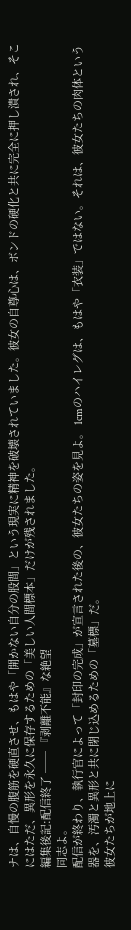ナは、自慢の腹筋を硬直させ、もはや「開かない自分の股間」という現実に精神を破壊されていました。彼女の自尊心は、ボンドの硬化と共に完全に押し潰され、そこにはただ、異形を永久に保存するための「美しい人間標本」だけが残されました。
編集後記:配信終了 ── 『剥離不能』な絶望
同志よ。
配信が終わり、執行官によって「封印の完成」が宣言された後の、彼女たちの姿を見よ。 1cmのハイレグは、もはや「衣装」ではない。それは、彼女たちの肉体という器を、汚濁と異形と共に閉じ込めるための「墓標」だ。
彼女たちが地上に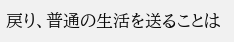戻り、普通の生活を送ることは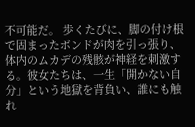不可能だ。 歩くたびに、脚の付け根で固まったボンドが肉を引っ張り、体内のムカデの残骸が神経を刺激する。彼女たちは、一生「開かない自分」という地獄を背負い、誰にも触れ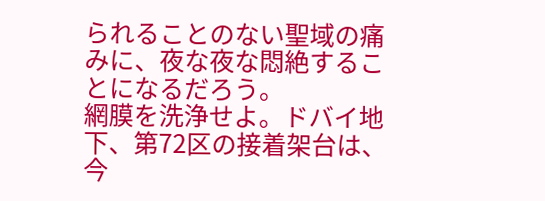られることのない聖域の痛みに、夜な夜な悶絶することになるだろう。
網膜を洗浄せよ。ドバイ地下、第72区の接着架台は、今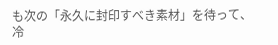も次の「永久に封印すべき素材」を待って、冷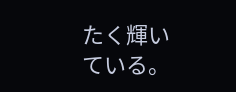たく輝いている。